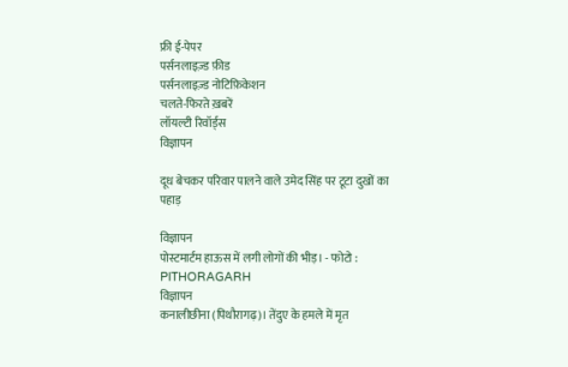फ्री ई-पेपर
पर्सनलाइज़्ड फ़ीड
पर्सनलाइज़्ड नोटिफ़िकेशन
चलते-फिरते ख़बरें
लॉयल्टी रिवॉर्ड्स
विज्ञापन

दूध बेचकर परिवार पालने वाले उमेद सिंह पर टूटा दुखों का पहाड़

विज्ञापन
पोस्टमार्टम हाऊस में लगी लोगों की भीड़। - फोटो : PITHORAGARH
विज्ञापन
कनालीछीना (पिथौरागढ़)। तेंदुए के हमले में मृत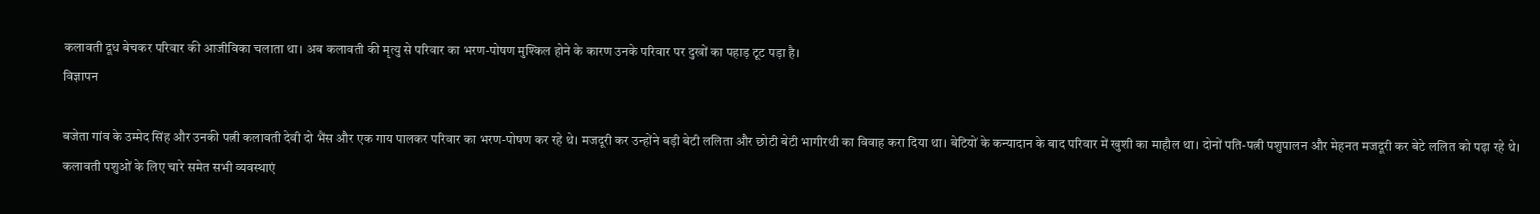कलावती दूध बेचकर परिवार की आजीविका चलाता था। अब कलावती की मृत्यु से परिवार का भरण-पोषण मुश्किल होने के कारण उनके परिवार पर दुखों का पहाड़ टूट पड़ा है।
विज्ञापन

बजेता गांव के उम्मेद सिंह और उनकी पत्नी कलावती देवी दो भैंस और एक गाय पालकर परिवार का भरण-पोषण कर रहे थे। मजदूरी कर उन्होंने बड़ी बेटी ललिता और छोटी बेटी भागीरथी का विवाह करा दिया था। बेटियों के कन्यादान के बाद परिवार में खुशी का माहौल था। दोनों पति-पत्नी पशुपालन और मेहनत मजदूरी कर बेटे ललित को पढ़ा रहे थे।
कलावती पशुओं के लिए चारे समेत सभी व्यवस्थाएं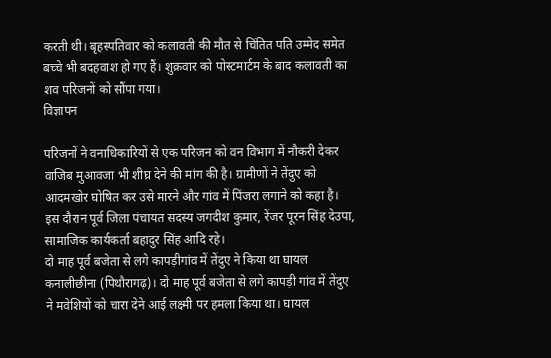करती थी। बृहस्पतिवार को कलावती की मौत से चिंतित पति उम्मेद समेत बच्चे भी बदहवाश हो गए हैं। शुक्रवार को पोस्टमार्टम के बाद कलावती का शव परिजनों को सौंपा गया।
विज्ञापन

परिजनों ने वनाधिकारियों से एक परिजन को वन विभाग में नौकरी देकर वाजिब मुआवजा भी शीघ्र देने की मांग की है। ग्रामीणों ने तेंदुए को आदमखोर घोषित कर उसे मारने और गांव में पिंजरा लगाने को कहा है। इस दौरान पूर्व जिला पंचायत सदस्य जगदीश कुमार, रेंजर पूरन सिंह देउपा, सामाजिक कार्यकर्ता बहादुर सिंह आदि रहे।
दो माह पूर्व बजेता से लगे कापड़ीगांव में तेंदुए ने किया था घायल
कनालीछीना (पिथौरागढ़)। दो माह पूर्व बजेता से लगे कापड़ी गांव में तेंदुए ने मवेशियों को चारा देने आई लक्ष्मी पर हमला किया था। घायल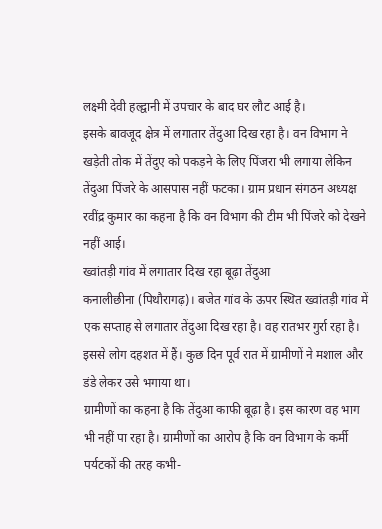लक्ष्मी देवी हल्द्वानी में उपचार के बाद घर लौट आई है।
इसके बावजूद क्षेत्र में लगातार तेंदुआ दिख रहा है। वन विभाग ने खड़ेती तोक में तेंदुए को पकड़ने के लिए पिंजरा भी लगाया लेकिन तेंदुआ पिंजरे के आसपास नहीं फटका। ग्राम प्रधान संगठन अध्यक्ष रवींद्र कुमार का कहना है कि वन विभाग की टीम भी पिंजरे को देखने नहीं आई।
ख्वांतड़ी गांव में लगातार दिख रहा बूढ़ा तेंदुआ
कनालीछीना (पिथौरागढ़)। बजेत गांव के ऊपर स्थित ख्वांतड़ी गांव में एक सप्ताह से लगातार तेंदुआ दिख रहा है। वह रातभर गुर्रा रहा है। इससे लोग दहशत में हैं। कुछ दिन पूर्व रात में ग्रामीणों ने मशाल और डंडे लेकर उसे भगाया था।
ग्रामीणों का कहना है कि तेंदुआ काफी बूढ़ा है। इस कारण वह भाग भी नहीं पा रहा है। ग्रामीणों का आरोप है कि वन विभाग के कर्मी पर्यटकों की तरह कभी-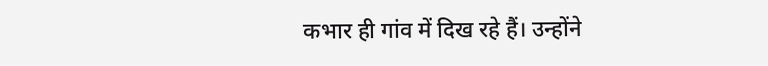कभार ही गांव में दिख रहे हैं। उन्होंने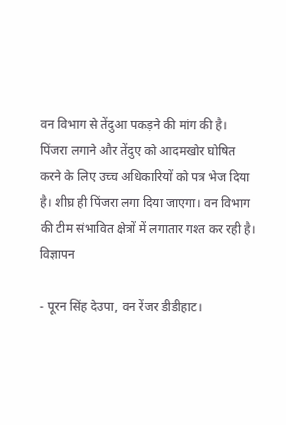वन विभाग से तेंदुआ पकड़ने की मांग की है।
पिंजरा लगाने और तेंदुए को आदमखोर घोषित करने के लिए उच्च अधिकारियों को पत्र भेज दिया है। शीघ्र ही पिंजरा लगा दिया जाएगा। वन विभाग की टीम संभावित क्षेत्रों में लगातार गश्त कर रही है।
विज्ञापन

- पूरन सिंह देउपा, वन रेंजर डीडीहाट।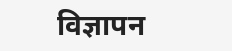विज्ञापन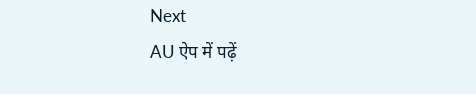Next
AU ऐप में पढ़ें